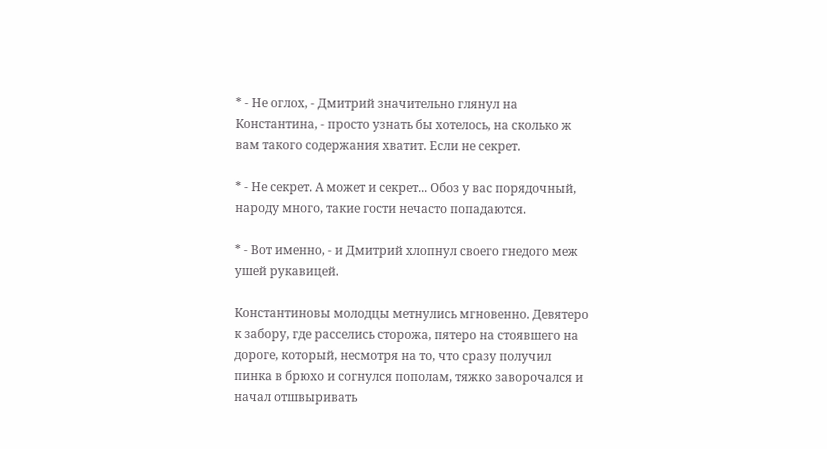* - Не оглох, - Дмитрий значительно глянул на Константина, - просто узнать бы хотелось, на сколько ж вам такого содержания хватит. Если не секрет.

* - Не секрет. А может и секрет... Обоз у вас порядочный, народу много, такие гости нечасто попадаются.

* - Вот именно, - и Дмитрий хлопнул своего гнедого меж ушей рукавицей.

Константиновы молодцы метнулись мгновенно. Девятеро к забору, где расселись сторожа, пятеро на стоявшего на дороге, который, несмотря на то, что сразу получил пинка в брюхо и согнулся пополам, тяжко заворочался и начал отшвыривать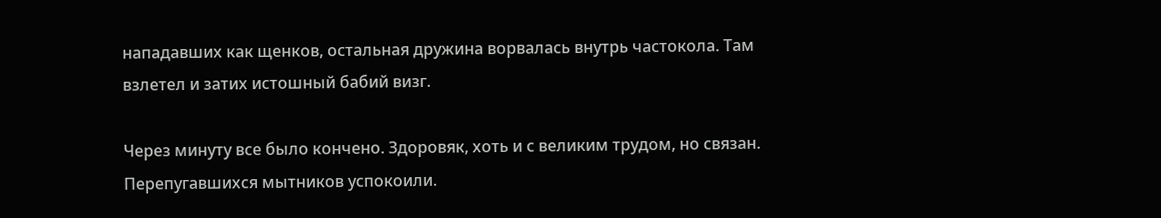нападавших как щенков, остальная дружина ворвалась внутрь частокола. Там взлетел и затих истошный бабий визг.

Через минуту все было кончено. Здоровяк, хоть и с великим трудом, но связан. Перепугавшихся мытников успокоили.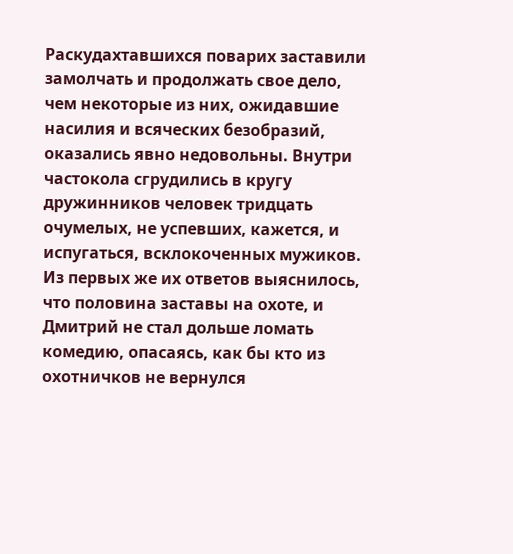Раскудахтавшихся поварих заставили замолчать и продолжать свое дело, чем некоторые из них, ожидавшие насилия и всяческих безобразий, оказались явно недовольны. Внутри частокола сгрудились в кругу дружинников человек тридцать очумелых, не успевших, кажется, и испугаться, всклокоченных мужиков. Из первых же их ответов выяснилось, что половина заставы на охоте, и Дмитрий не стал дольше ломать комедию, опасаясь, как бы кто из охотничков не вернулся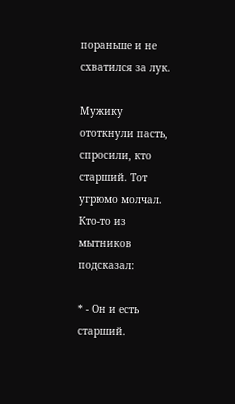пораньше и не схватился за лук.

Мужику ототкнули пасть, спросили, кто старший. Тот угрюмо молчал. Кто-то из мытников подсказал:

* - Он и есть старший.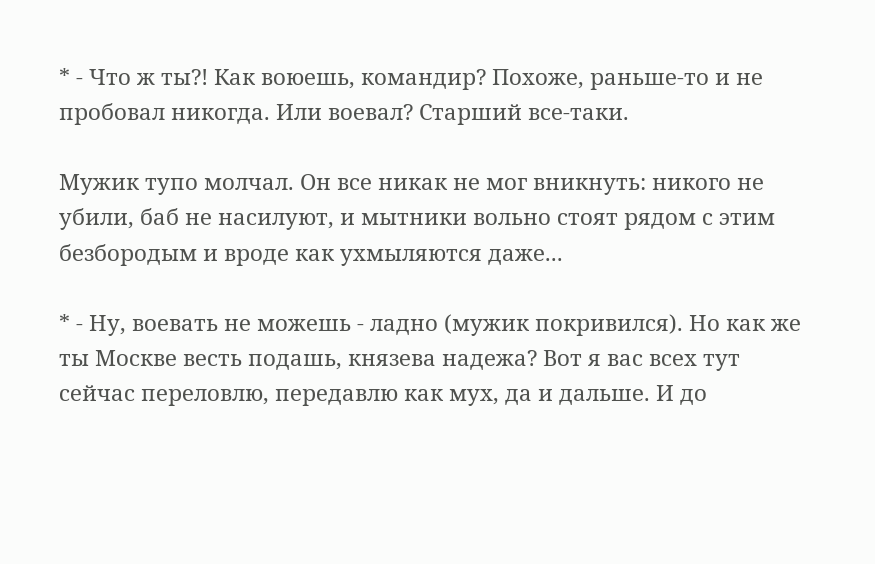* - Что ж ты?! Как воюешь, командир? Похоже, раньше-то и не пробовал никогда. Или воевал? Старший все-таки.

Мужик тупо молчал. Он все никак не мог вникнуть: никого не убили, баб не насилуют, и мытники вольно стоят рядом с этим безбородым и вроде как ухмыляются даже...

* - Ну, воевать не можешь - ладно (мужик покривился). Но как же ты Москве весть подашь, князева надежа? Вот я вас всех тут сейчас переловлю, передавлю как мух, да и дальше. И до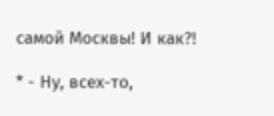самой Москвы! И как?!

* - Ну, всех-то,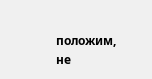положим, не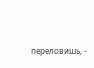переловишь, -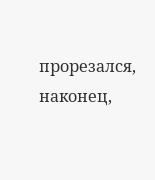прорезался, наконец,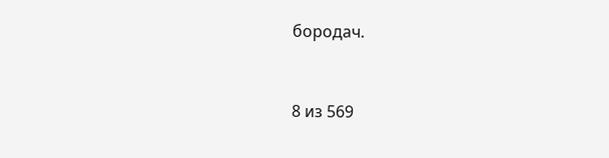бородач.



8 из 569